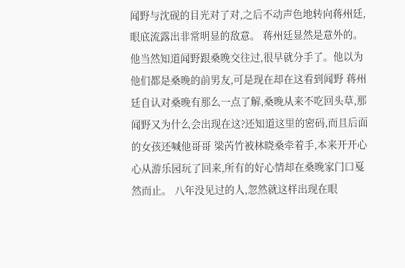闻野与沈砚的目光对了对,之后不动声色地转向蒋州廷,眼底流露出非常明显的敌意。 蒋州廷显然是意外的。他当然知道闻野跟桑晚交往过,很早就分手了。他以为他们都是桑晚的前男友,可是现在却在这看到闻野 蒋州廷自认对桑晚有那么一点了解,桑晚从来不吃回头草,那闻野又为什么会出现在这?还知道这里的密码,而且后面的女孩还喊他哥哥 梁芮竹被林晓桑牵着手,本来开开心心从游乐园玩了回来,所有的好心情却在桑晚家门口戛然而止。 八年没见过的人,忽然就这样出现在眼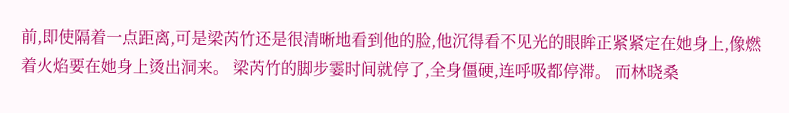前,即使隔着一点距离,可是梁芮竹还是很清晰地看到他的脸,他沉得看不见光的眼眸正紧紧定在她身上,像燃着火焰要在她身上烫出洞来。 梁芮竹的脚步霎时间就停了,全身僵硬,连呼吸都停滞。 而林晓桑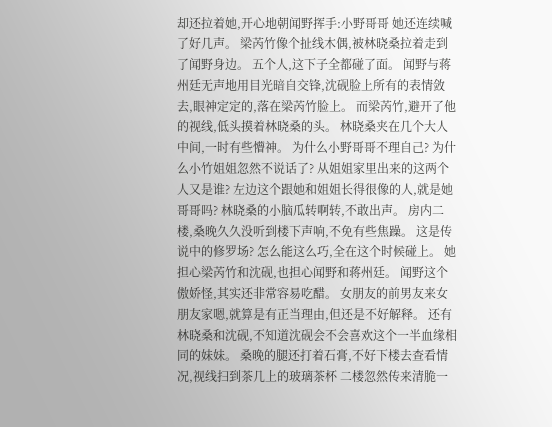却还拉着她,开心地朝闻野挥手:小野哥哥 她还连续喊了好几声。 梁芮竹像个扯线木偶,被林晓桑拉着走到了闻野身边。 五个人,这下子全都碰了面。 闻野与蒋州廷无声地用目光暗自交锋,沈砚脸上所有的表情敛去,眼神定定的,落在梁芮竹脸上。 而梁芮竹,避开了他的视线,低头摸着林晓桑的头。 林晓桑夹在几个大人中间,一时有些懵神。 为什么小野哥哥不理自己? 为什么小竹姐姐忽然不说话了? 从姐姐家里出来的这两个人又是谁? 左边这个跟她和姐姐长得很像的人,就是她哥哥吗? 林晓桑的小脑瓜转啊转,不敢出声。 房内二楼,桑晚久久没听到楼下声响,不免有些焦躁。 这是传说中的修罗场? 怎么能这么巧,全在这个时候碰上。 她担心梁芮竹和沈砚,也担心闻野和蒋州廷。 闻野这个傲娇怪,其实还非常容易吃醋。 女朋友的前男友来女朋友家嗯,就算是有正当理由,但还是不好解释。 还有林晓桑和沈砚,不知道沈砚会不会喜欢这个一半血缘相同的妹妹。 桑晚的腿还打着石膏,不好下楼去查看情况,视线扫到茶几上的玻璃茶杯 二楼忽然传来清脆一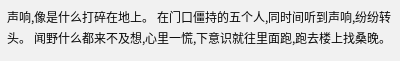声响,像是什么打碎在地上。 在门口僵持的五个人,同时间听到声响,纷纷转头。 闻野什么都来不及想,心里一慌,下意识就往里面跑,跑去楼上找桑晚。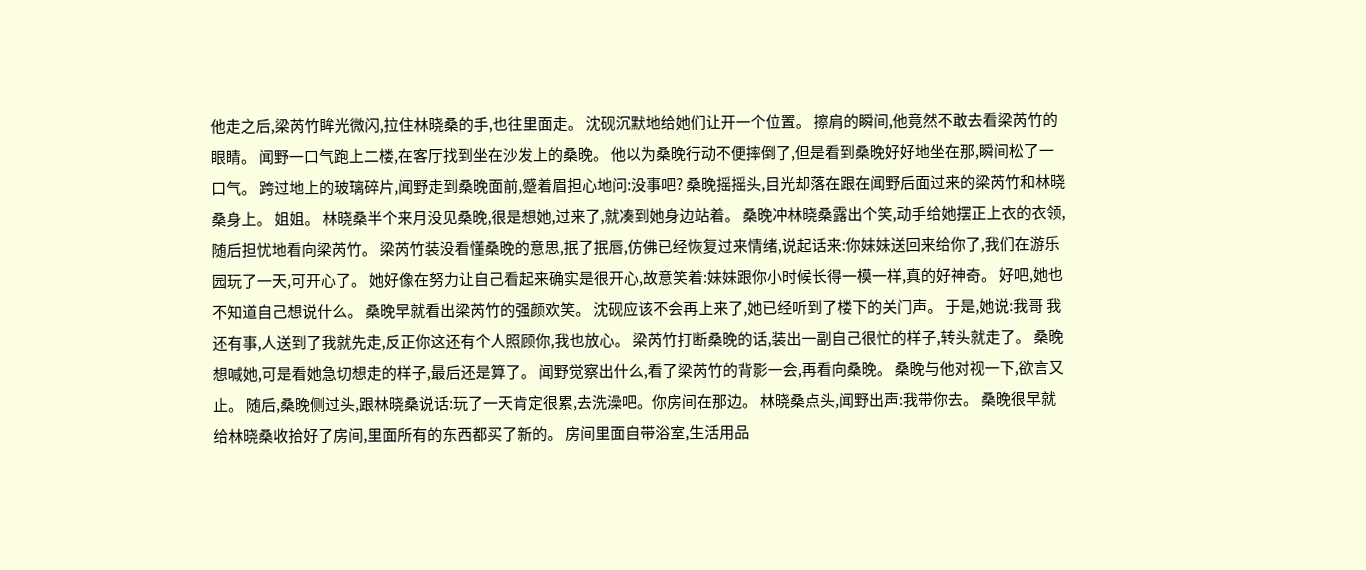他走之后,梁芮竹眸光微闪,拉住林晓桑的手,也往里面走。 沈砚沉默地给她们让开一个位置。 擦肩的瞬间,他竟然不敢去看梁芮竹的眼睛。 闻野一口气跑上二楼,在客厅找到坐在沙发上的桑晚。 他以为桑晚行动不便摔倒了,但是看到桑晚好好地坐在那,瞬间松了一口气。 跨过地上的玻璃碎片,闻野走到桑晚面前,蹙着眉担心地问:没事吧? 桑晚摇摇头,目光却落在跟在闻野后面过来的梁芮竹和林晓桑身上。 姐姐。 林晓桑半个来月没见桑晚,很是想她,过来了,就凑到她身边站着。 桑晚冲林晓桑露出个笑,动手给她摆正上衣的衣领,随后担忧地看向梁芮竹。 梁芮竹装没看懂桑晚的意思,抿了抿唇,仿佛已经恢复过来情绪,说起话来:你妹妹送回来给你了,我们在游乐园玩了一天,可开心了。 她好像在努力让自己看起来确实是很开心,故意笑着:妹妹跟你小时候长得一模一样,真的好神奇。 好吧,她也不知道自己想说什么。 桑晚早就看出梁芮竹的强颜欢笑。 沈砚应该不会再上来了,她已经听到了楼下的关门声。 于是,她说:我哥 我还有事,人送到了我就先走,反正你这还有个人照顾你,我也放心。 梁芮竹打断桑晚的话,装出一副自己很忙的样子,转头就走了。 桑晚想喊她,可是看她急切想走的样子,最后还是算了。 闻野觉察出什么,看了梁芮竹的背影一会,再看向桑晚。 桑晚与他对视一下,欲言又止。 随后,桑晚侧过头,跟林晓桑说话:玩了一天肯定很累,去洗澡吧。你房间在那边。 林晓桑点头,闻野出声:我带你去。 桑晚很早就给林晓桑收拾好了房间,里面所有的东西都买了新的。 房间里面自带浴室,生活用品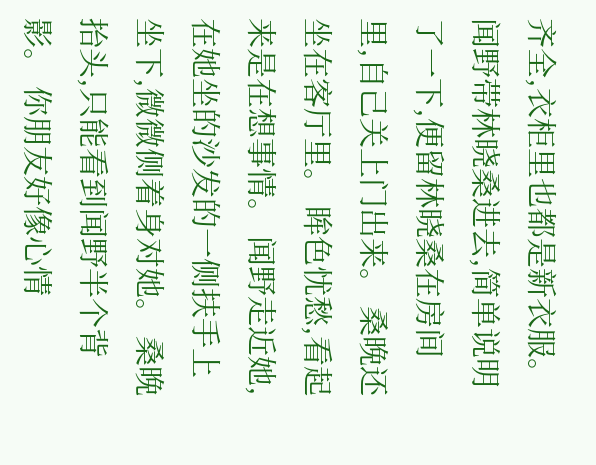齐全,衣柜里也都是新衣服。 闻野带林晓桑进去,简单说明了一下,便留林晓桑在房间里,自己关上门出来。 桑晚还坐在客厅里。 眸色忧愁,看起来是在想事情。 闻野走近她,在她坐的沙发的一侧扶手上坐下,微微侧着身对她。 桑晚抬头,只能看到闻野半个背影。 你朋友好像心情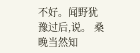不好。闻野犹豫过后,说。 桑晚当然知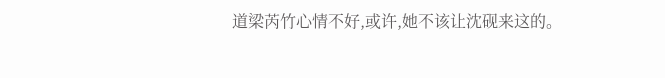道梁芮竹心情不好,或许,她不该让沈砚来这的。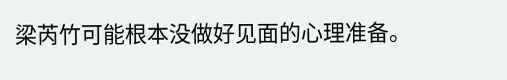梁芮竹可能根本没做好见面的心理准备。